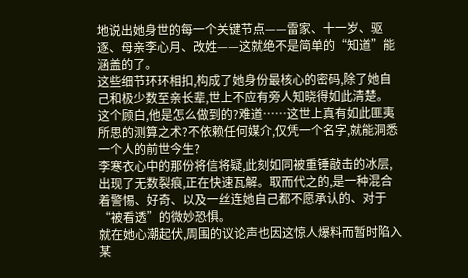地说出她身世的每一个关键节点——雷家、十一岁、驱逐、母亲李心月、改姓——这就绝不是简单的“知道”能涵盖的了。
这些细节环环相扣,构成了她身份最核心的密码,除了她自己和极少数至亲长辈,世上不应有旁人知晓得如此清楚。
这个顾白,他是怎么做到的?难道……这世上真有如此匪夷所思的测算之术?不依赖任何媒介,仅凭一个名字,就能洞悉一个人的前世今生?
李寒衣心中的那份将信将疑,此刻如同被重锤敲击的冰层,出现了无数裂痕,正在快速瓦解。取而代之的,是一种混合着警惕、好奇、以及一丝连她自己都不愿承认的、对于“被看透”的微妙恐惧。
就在她心潮起伏,周围的议论声也因这惊人爆料而暂时陷入某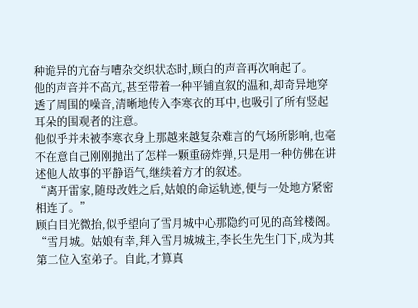种诡异的亢奋与嘈杂交织状态时,顾白的声音再次响起了。
他的声音并不高亢,甚至带着一种平铺直叙的温和,却奇异地穿透了周围的噪音,清晰地传入李寒衣的耳中,也吸引了所有竖起耳朵的围观者的注意。
他似乎并未被李寒衣身上那越来越复杂难言的气场所影响,也毫不在意自己刚刚抛出了怎样一颗重磅炸弹,只是用一种仿佛在讲述他人故事的平静语气,继续着方才的叙述。
“离开雷家,随母改姓之后,姑娘的命运轨迹,便与一处地方紧密相连了。”
顾白目光微抬,似乎望向了雪月城中心那隐约可见的高耸楼阁。
“雪月城。姑娘有幸,拜入雪月城城主,李长生先生门下,成为其第二位入室弟子。自此,才算真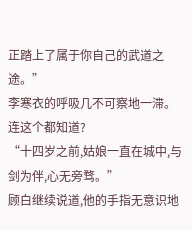正踏上了属于你自己的武道之途。”
李寒衣的呼吸几不可察地一滞。
连这个都知道?
“十四岁之前,姑娘一直在城中,与剑为伴,心无旁骛。”
顾白继续说道,他的手指无意识地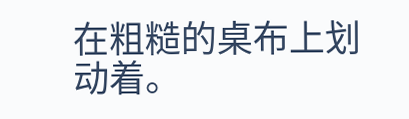在粗糙的桌布上划动着。